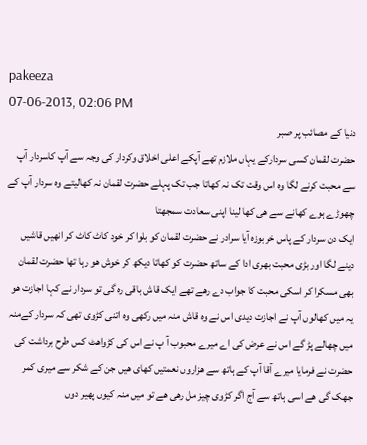pakeeza
07-06-2013, 02:06 PM
دنیا کے مصائب پر صبر
حضرت لقمان کسی سردارکے یہاں ملازم تھے آپکے اعلی اخلاق وکردار کی وجہ سے آپ کاسردار آپ سے محبت کرنے لگا وہ اس وقت تک نہ کھاتا جب تک پہلے حضرت لقمان نہ کھالیتے وہ سردار آپ کے چھوڑے ہوے کھانے سے ھی کھا لینا اپنی سعادت سمجھتا
ایک دن سردار کے پاس خربوزہ آیا سرادر نے حضرت لقمان کو بلوا کر خود کاٹ کاٹ کر انھیں قاشیں دینے لگا اور بڑی محبت بھری ادا کے ساتھ حضرت کو کھاتا دیکھ کر خوش ھو رہا تھا حضرت لقمان بھی مسکرا کر اسکی محبت کا جواب دے رھے تھے ایک قاش باقی رہ گی تو سردار نے کہا اجازت ھو یہ میں کھالوں آپ نے اجازت دیدی اس نے وہ قاش منہ میں رکھی وہ اتنی کڑوی تھی کہ سردار کےمنہ میں چھالے پڑ گے اس نے عرض کی اے میرے محبوب آ پ نے اس کی کڑواھٹ کس طرح برداشت کی
حضرت نے فرمایا میرے آقا آپ کے ہاتھ سے ھزاروں نعمتیں کھای ھیں جن کے شکر سے میری کمر جھک گی ھے اسی ہاتھ سے آج اگر کڑوی چیز مل رھی ھے تو میں منہ کیوں پھیر دوں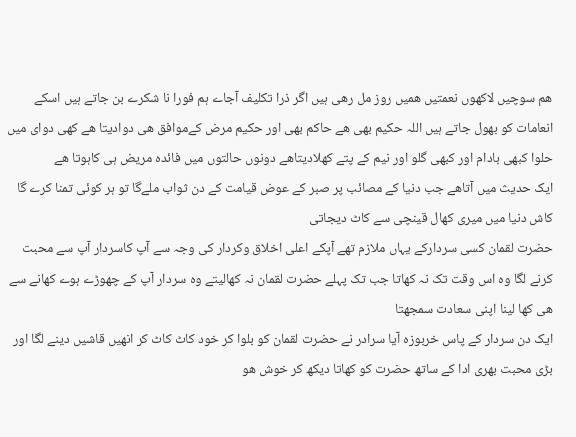ھم سوچیں لاکھوں نعمتیں ھمیں روز مل رھی ہیں اگر ذرا تکلیف آجاے ہم فورا نا شکرے بن جاتے ہیں اسکے انعامات کو بھول جاتے ہیں اللہ حکیم بھی ھے حاکم بھی اور حکیم مرض کےموافق ھی دوادیتا ھے کھی دوای میں حلوا کبھی بادام اور کبھی گلو اور نیم کے پتے کھلادیتاھے دونوں حالتوں میں فائدہ مریض ہی کاہوتا ھے
ایک حدیث میں آتاھے جب دنیا کے مصائب پر صبر کے عوض قیامت کے دن ثواب ملےگا تو ہر کوئی تمنا کرے گا کاش دنیا میں میری کھال قینچی سے کاٹ دیجاتی
حضرت لقمان کسی سردارکے یہاں ملازم تھے آپکے اعلی اخلاق وکردار کی وجہ سے آپ کاسردار آپ سے محبت کرنے لگا وہ اس وقت تک نہ کھاتا جب تک پہلے حضرت لقمان نہ کھالیتے وہ سردار آپ کے چھوڑے ہوے کھانے سے ھی کھا لینا اپنی سعادت سمجھتا
ایک دن سردار کے پاس خربوزہ آیا سرادر نے حضرت لقمان کو بلوا کر خود کاٹ کاٹ کر انھیں قاشیں دینے لگا اور بڑی محبت بھری ادا کے ساتھ حضرت کو کھاتا دیکھ کر خوش ھو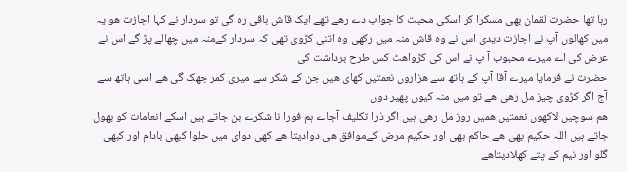رہا تھا حضرت لقمان بھی مسکرا کر اسکی محبت کا جواب دے رھے تھے ایک قاش باقی رہ گی تو سردار نے کہا اجازت ھو یہ میں کھالوں آپ نے اجازت دیدی اس نے وہ قاش منہ میں رکھی وہ اتنی کڑوی تھی کہ سردار کےمنہ میں چھالے پڑ گے اس نے عرض کی اے میرے محبوب آ پ نے اس کی کڑواھٹ کس طرح برداشت کی
حضرت نے فرمایا میرے آقا آپ کے ہاتھ سے ھزاروں نعمتیں کھای ھیں جن کے شکر سے میری کمر جھک گی ھے اسی ہاتھ سے آج اگر کڑوی چیز مل رھی ھے تو میں منہ کیوں پھیر دوں
ھم سوچیں لاکھوں نعمتیں ھمیں روز مل رھی ہیں اگر ذرا تکلیف آجاے ہم فورا نا شکرے بن جاتے ہیں اسکے انعامات کو بھول جاتے ہیں اللہ حکیم بھی ھے حاکم بھی اور حکیم مرض کےموافق ھی دوادیتا ھے کھی دوای میں حلوا کبھی بادام اور کبھی گلو اور نیم کے پتے کھلادیتاھے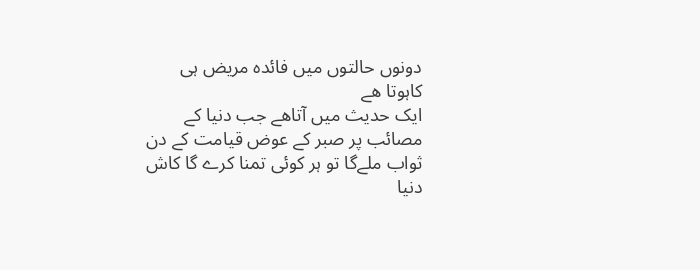دونوں حالتوں میں فائدہ مریض ہی کاہوتا ھے
ایک حدیث میں آتاھے جب دنیا کے مصائب پر صبر کے عوض قیامت کے دن ثواب ملےگا تو ہر کوئی تمنا کرے گا کاش دنیا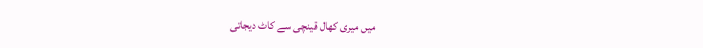میں میری کھال قینچی سے کاٹ دیجاتی